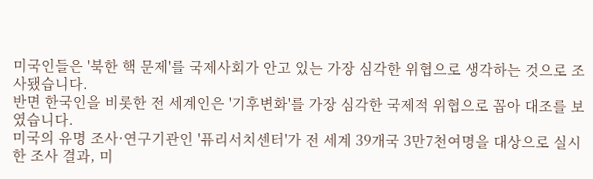미국인들은 '북한 핵 문제'를 국제사회가 안고 있는 가장 심각한 위협으로 생각하는 것으로 조사됐습니다.
반면 한국인을 비롯한 전 세계인은 '기후변화'를 가장 심각한 국제적 위협으로 꼽아 대조를 보였습니다.
미국의 유명 조사·연구기관인 '퓨리서치센터'가 전 세계 39개국 3만7천여명을 대상으로 실시한 조사 결과, 미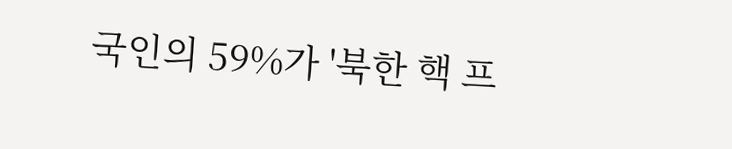국인의 59%가 '북한 핵 프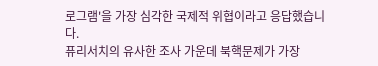로그램'을 가장 심각한 국제적 위협이라고 응답했습니다.
퓨리서치의 유사한 조사 가운데 북핵문제가 가장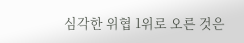심각한 위협 1위로 오른 것은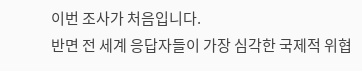이번 조사가 처음입니다.
반면 전 세계 응답자들이 가장 심각한 국제적 위협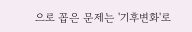으로 꼽은 문제는 '기후변화'로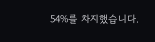54%를 차지했습니다.